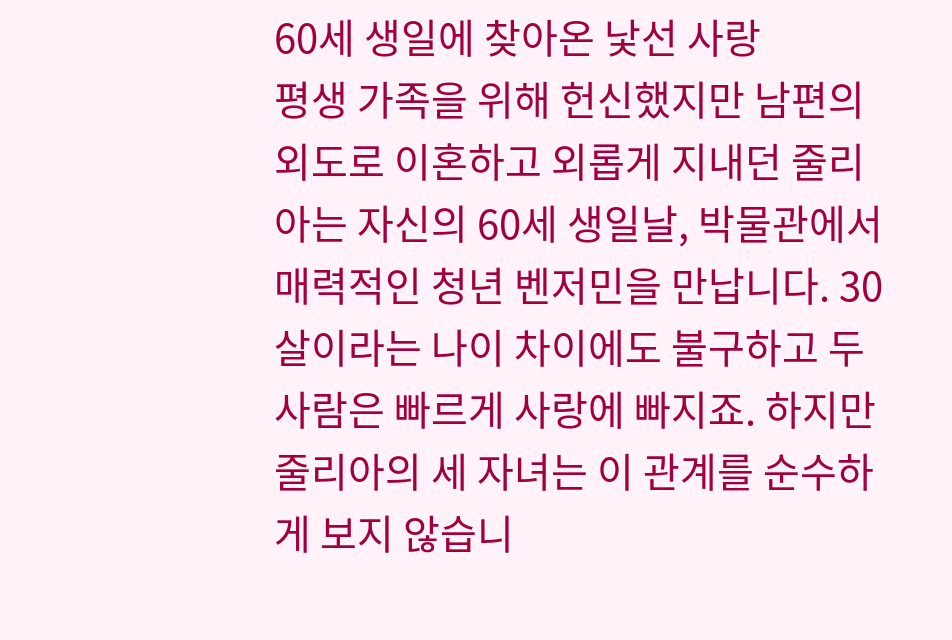60세 생일에 찾아온 낯선 사랑
평생 가족을 위해 헌신했지만 남편의 외도로 이혼하고 외롭게 지내던 줄리아는 자신의 60세 생일날, 박물관에서 매력적인 청년 벤저민을 만납니다. 30살이라는 나이 차이에도 불구하고 두 사람은 빠르게 사랑에 빠지죠. 하지만 줄리아의 세 자녀는 이 관계를 순수하게 보지 않습니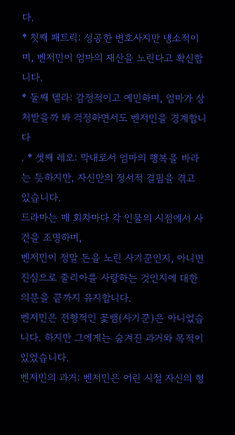다.
* 첫째 패트릭: 성공한 변호사지만 냉소적이며, 벤저민이 엄마의 재산을 노린다고 확신합니다.
* 둘째 델라: 감정적이고 예민하며, 엄마가 상처받을까 봐 걱정하면서도 벤저민을 경계합니다
. * 셋째 레오: 막내로서 엄마의 행복을 바라는 듯하지만, 자신만의 정서적 결핍을 겪고 있습니다.
드라마는 매 회차마다 각 인물의 시점에서 사건을 조명하며,
벤저민이 정말 돈을 노린 사기꾼인지, 아니면 진심으로 줄리아를 사랑하는 것인지에 대한 의문을 끝까지 유지합니다.
벤저민은 전형적인 꽃뱀(사기꾼)은 아니었습니다. 하지만 그에게는 숨겨진 과거와 목적이 있었습니다.
벤저민의 과거: 벤저민은 어린 시절 자신의 형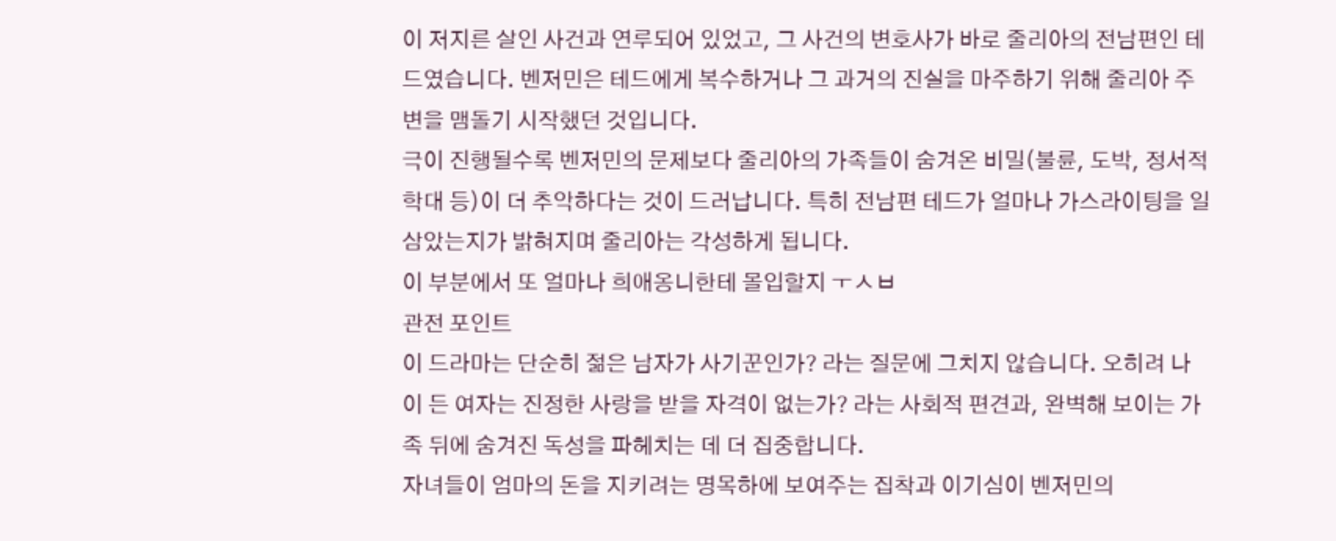이 저지른 살인 사건과 연루되어 있었고, 그 사건의 변호사가 바로 줄리아의 전남편인 테드였습니다. 벤저민은 테드에게 복수하거나 그 과거의 진실을 마주하기 위해 줄리아 주변을 맴돌기 시작했던 것입니다.
극이 진행될수록 벤저민의 문제보다 줄리아의 가족들이 숨겨온 비밀(불륜, 도박, 정서적 학대 등)이 더 추악하다는 것이 드러납니다. 특히 전남편 테드가 얼마나 가스라이팅을 일삼았는지가 밝혀지며 줄리아는 각성하게 됩니다.
이 부분에서 또 얼마나 희애옹니한테 몰입할지 ㅜㅅㅂ
관전 포인트
이 드라마는 단순히 젊은 남자가 사기꾼인가? 라는 질문에 그치지 않습니다. 오히려 나이 든 여자는 진정한 사랑을 받을 자격이 없는가? 라는 사회적 편견과, 완벽해 보이는 가족 뒤에 숨겨진 독성을 파헤치는 데 더 집중합니다.
자녀들이 엄마의 돈을 지키려는 명목하에 보여주는 집착과 이기심이 벤저민의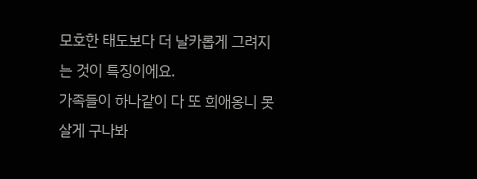모호한 태도보다 더 날카롭게 그려지는 것이 특징이에요.
가족들이 하나같이 다 또 희애옹니 못살게 구나봐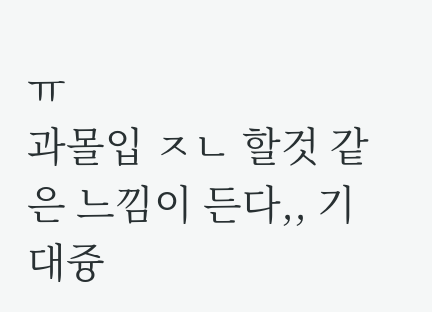ㅠ
과몰입 ㅈㄴ 할것 같은 느낌이 든다,, 기대즁